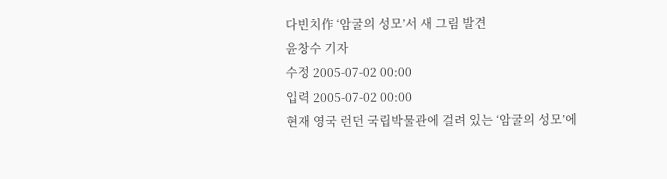다빈치作 ‘암굴의 성모’서 새 그림 발견
윤창수 기자
수정 2005-07-02 00:00
입력 2005-07-02 00:00
현재 영국 런던 국립박물관에 걸려 있는 ‘암굴의 성모’에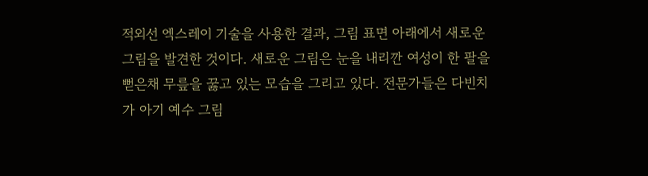적외선 엑스레이 기술을 사용한 결과, 그림 표면 아래에서 새로운 그림을 발견한 것이다. 새로운 그림은 눈을 내리깐 여성이 한 팔을 뻗은채 무릎을 꿇고 있는 모습을 그리고 있다. 전문가들은 다빈치가 아기 예수 그림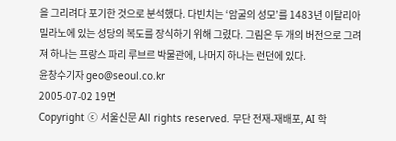을 그리려다 포기한 것으로 분석했다. 다빈치는 ‘암굴의 성모’를 1483년 이탈리아 밀라노에 있는 성당의 복도를 장식하기 위해 그렸다. 그림은 두 개의 버전으로 그려져 하나는 프랑스 파리 루브르 박물관에, 나머지 하나는 런던에 있다.
윤창수기자 geo@seoul.co.kr
2005-07-02 19면
Copyright ⓒ 서울신문 All rights reserved. 무단 전재-재배포, AI 학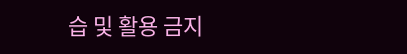습 및 활용 금지